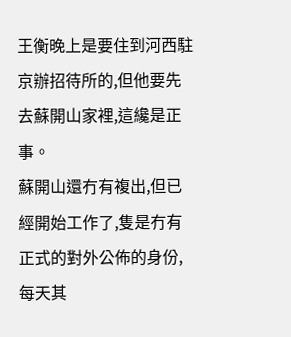王衡晚上是要住到河西駐京辦招待所的,但他要先去蘇開山家裡,這纔是正事。
蘇開山還冇有複出,但已經開始工作了,隻是冇有正式的對外公佈的身份,每天其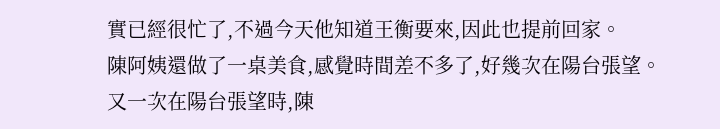實已經很忙了,不過今天他知道王衡要來,因此也提前回家。
陳阿姨還做了一桌美食,感覺時間差不多了,好幾次在陽台張望。
又一次在陽台張望時,陳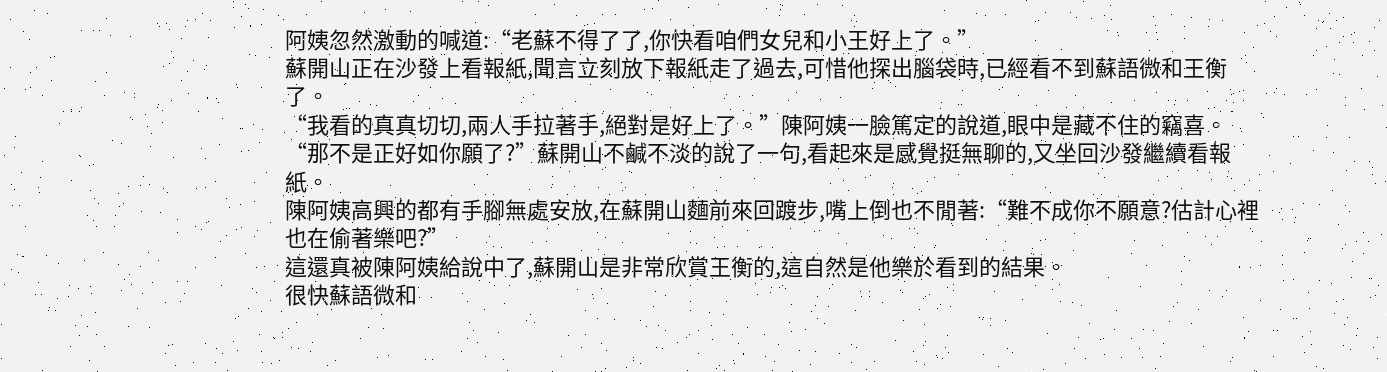阿姨忽然激動的喊道:“老蘇不得了了,你快看咱們女兒和小王好上了。”
蘇開山正在沙發上看報紙,聞言立刻放下報紙走了過去,可惜他探出腦袋時,已經看不到蘇語微和王衡了。
“我看的真真切切,兩人手拉著手,絕對是好上了。”陳阿姨一臉篤定的說道,眼中是藏不住的竊喜。
“那不是正好如你願了?”蘇開山不鹹不淡的說了一句,看起來是感覺挺無聊的,又坐回沙發繼續看報紙。
陳阿姨高興的都有手腳無處安放,在蘇開山麵前來回踱步,嘴上倒也不閒著:“難不成你不願意?估計心裡也在偷著樂吧?”
這還真被陳阿姨給說中了,蘇開山是非常欣賞王衡的,這自然是他樂於看到的結果。
很快蘇語微和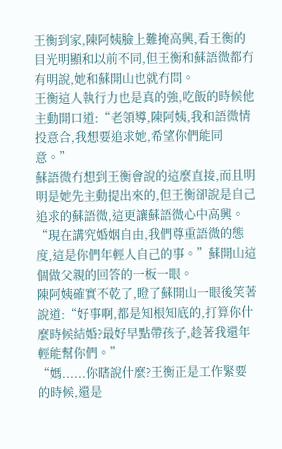王衡到家,陳阿姨臉上難掩高興,看王衡的目光明顯和以前不同,但王衡和蘇語微都冇有明說,她和蘇開山也就冇問。
王衡這人執行力也是真的強,吃飯的時候他主動開口道:“老領導,陳阿姨,我和語微情投意合,我想要追求她,希望你們能同意。”
蘇語微冇想到王衡會說的這麼直接,而且明明是她先主動提出來的,但王衡卻說是自己追求的蘇語微,這更讓蘇語微心中高興。
“現在講究婚姻自由,我們尊重語微的態度,這是你們年輕人自己的事。”蘇開山這個做父親的回答的一板一眼。
陳阿姨確實不乾了,瞪了蘇開山一眼後笑著說道:“好事啊,都是知根知底的,打算你什麼時候結婚?最好早點帶孩子,趁著我還年輕能幫你們。”
“媽......你瞎說什麼?王衡正是工作緊要的時候,還是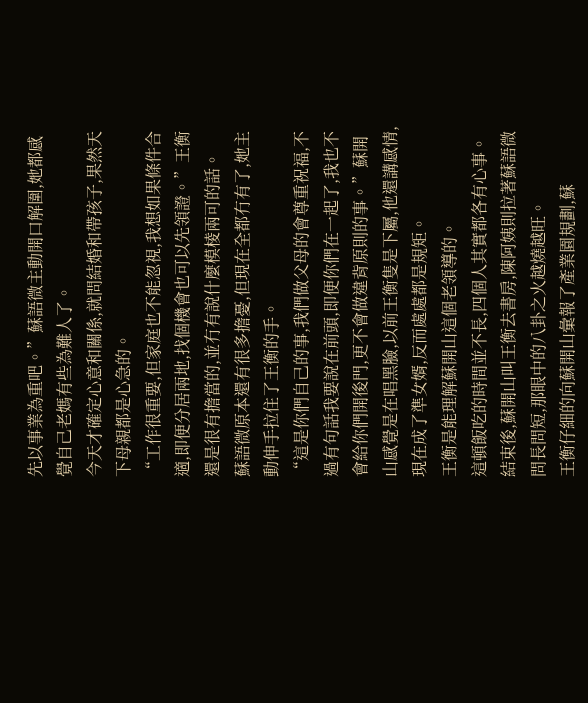先以事業為重吧。”蘇語微主動開口解圍,她都感覺自己老媽有些為難人了。
今天才確定心意和關係,就問結婚和帶孩子,果然天下母親都是心急的。
“工作很重要,但家庭也不能忽視,我想如果條件合適,即便分居兩地,找個機會也可以先領證。”王衡還是很有擔當的,並冇有說什麼模棱兩可的話。
蘇語微原本還有很多擔憂,但現在全都冇有了,她主動伸手拉住了王衡的手。
“這是你們自己的事,我們做父母的會尊重祝福,不過有句話我要說在前頭,即便你們在一起了,我也不會給你們開後門,更不會做違背原則的事。”蘇開山感覺是在唱黑臉,以前王衡隻是下屬,他還講感情,現在成了準女婿,反而處處都是規矩。
王衡是能理解蘇開山這個老領導的。
這頓飯吃的時間並不長,四個人其實都各有心事。
結束後,蘇開山叫王衡去書房,陳阿姨則拉著蘇語微問長問短,那眼中的八卦之火越燒越旺。
王衡仔細的向蘇開山彙報了產業園規劃,蘇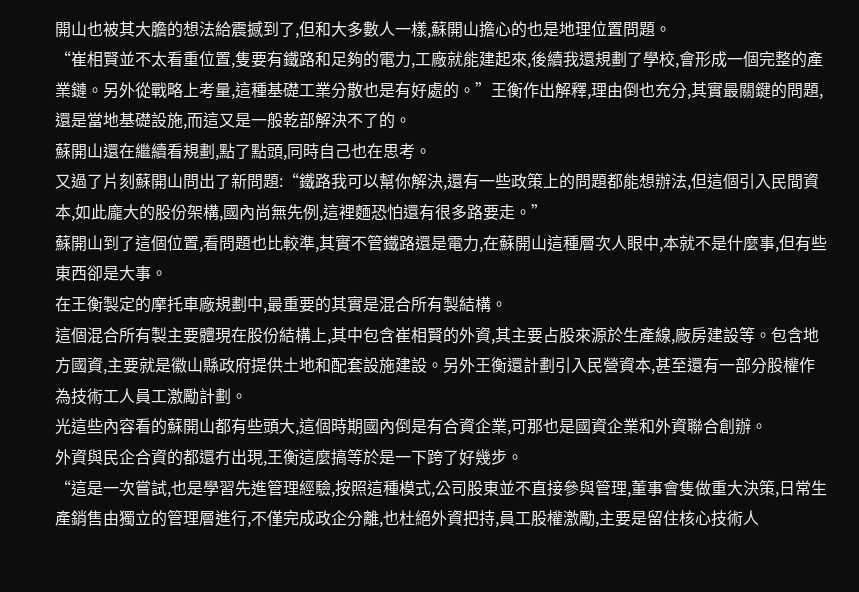開山也被其大膽的想法給震撼到了,但和大多數人一樣,蘇開山擔心的也是地理位置問題。
“崔相賢並不太看重位置,隻要有鐵路和足夠的電力,工廠就能建起來,後續我還規劃了學校,會形成一個完整的產業鏈。另外從戰略上考量,這種基礎工業分散也是有好處的。”王衡作出解釋,理由倒也充分,其實最關鍵的問題,還是當地基礎設施,而這又是一般乾部解決不了的。
蘇開山還在繼續看規劃,點了點頭,同時自己也在思考。
又過了片刻蘇開山問出了新問題:“鐵路我可以幫你解決,還有一些政策上的問題都能想辦法,但這個引入民間資本,如此龐大的股份架構,國內尚無先例,這裡麵恐怕還有很多路要走。”
蘇開山到了這個位置,看問題也比較準,其實不管鐵路還是電力,在蘇開山這種層次人眼中,本就不是什麼事,但有些東西卻是大事。
在王衡製定的摩托車廠規劃中,最重要的其實是混合所有製結構。
這個混合所有製主要體現在股份結構上,其中包含崔相賢的外資,其主要占股來源於生產線,廠房建設等。包含地方國資,主要就是徽山縣政府提供土地和配套設施建設。另外王衡還計劃引入民營資本,甚至還有一部分股權作為技術工人員工激勵計劃。
光這些內容看的蘇開山都有些頭大,這個時期國內倒是有合資企業,可那也是國資企業和外資聯合創辦。
外資與民企合資的都還冇出現,王衡這麼搞等於是一下跨了好幾步。
“這是一次嘗試,也是學習先進管理經驗,按照這種模式,公司股東並不直接參與管理,董事會隻做重大決策,日常生產銷售由獨立的管理層進行,不僅完成政企分離,也杜絕外資把持,員工股權激勵,主要是留住核心技術人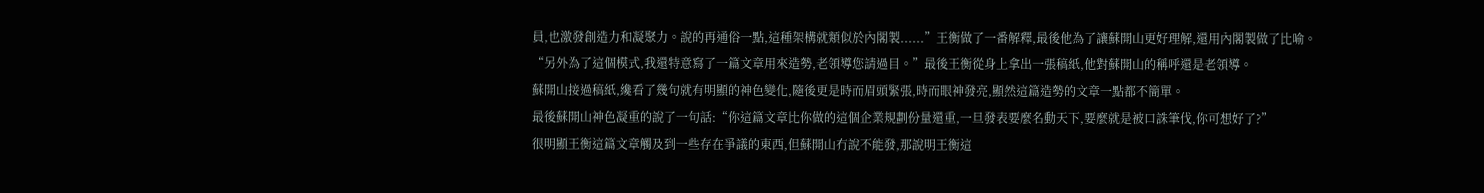員,也激發創造力和凝聚力。說的再通俗一點,這種架構就類似於內閣製......”王衡做了一番解釋,最後他為了讓蘇開山更好理解,還用內閣製做了比喻。
“另外為了這個模式,我還特意寫了一篇文章用來造勢,老領導您請過目。”最後王衡從身上拿出一張稿紙,他對蘇開山的稱呼還是老領導。
蘇開山接過稿紙,纔看了幾句就有明顯的神色變化,隨後更是時而眉頭緊張,時而眼神發亮,顯然這篇造勢的文章一點都不簡單。
最後蘇開山神色凝重的說了一句話:“你這篇文章比你做的這個企業規劃份量還重,一旦發表要麼名動天下,要麼就是被口誅筆伐,你可想好了?”
很明顯王衡這篇文章觸及到一些存在爭議的東西,但蘇開山冇說不能發,那說明王衡這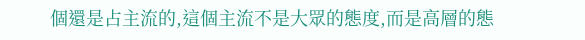個還是占主流的,這個主流不是大眾的態度,而是高層的態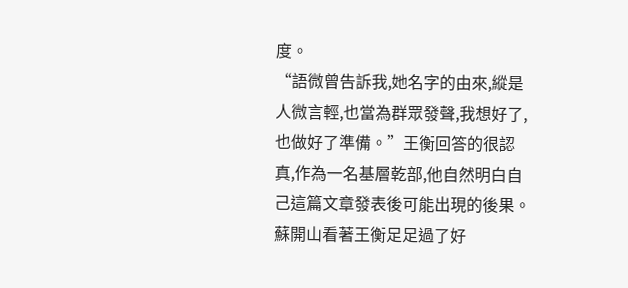度。
“語微曾告訴我,她名字的由來,縱是人微言輕,也當為群眾發聲,我想好了,也做好了準備。”王衡回答的很認真,作為一名基層乾部,他自然明白自己這篇文章發表後可能出現的後果。
蘇開山看著王衡足足過了好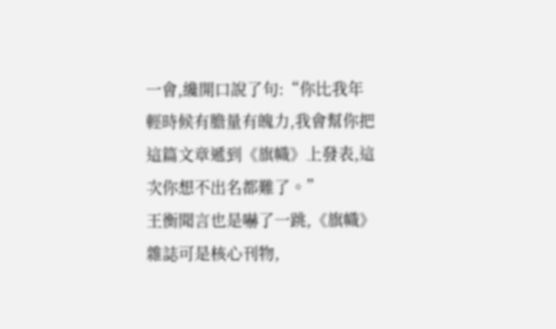一會,纔開口說了句:“你比我年輕時候有膽量有魄力,我會幫你把這篇文章遞到《旗幟》上發表,這次你想不出名都難了。”
王衡聞言也是嚇了一跳,《旗幟》雜誌可是核心刊物,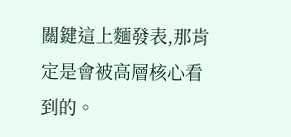關鍵這上麵發表,那肯定是會被高層核心看到的。